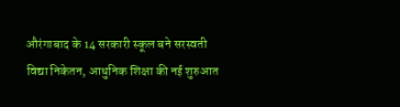औरंगाबाद के 14 सरकारी स्कूल बने सरस्वती विद्या निकेतन, आधुनिक शिक्षा की नई शुरुआत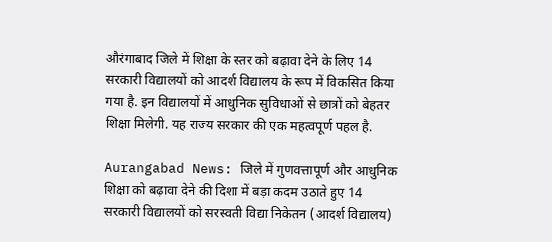औरंगाबाद जिले में शिक्षा के स्तर को बढ़ावा देने के लिए 14 सरकारी विद्यालयों को आदर्श विद्यालय के रूप में विकसित किया गया है. इन विद्यालयों में आधुनिक सुविधाओं से छात्रों को बेहतर शिक्षा मिलेगी. यह राज्य सरकार की एक महत्वपूर्ण पहल है.

Aurangabad News: जिले में गुणवत्तापूर्ण और आधुनिक शिक्षा को बढ़ावा देने की दिशा में बड़ा कदम उठाते हुए 14 सरकारी विद्यालयों को सरस्वती विद्या निकेतन (आदर्श विद्यालय)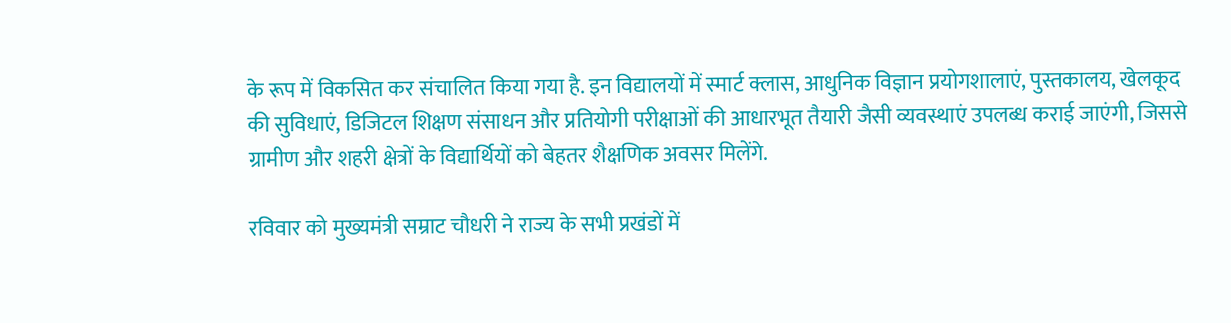के रूप में विकसित कर संचालित किया गया है. इन विद्यालयों में स्मार्ट क्लास, आधुनिक विज्ञान प्रयोगशालाएं, पुस्तकालय, खेलकूद की सुविधाएं, डिजिटल शिक्षण संसाधन और प्रतियोगी परीक्षाओं की आधारभूत तैयारी जैसी व्यवस्थाएं उपलब्ध कराई जाएंगी, जिससे ग्रामीण और शहरी क्षेत्रों के विद्यार्थियों को बेहतर शैक्षणिक अवसर मिलेंगे.

रविवार को मुख्यमंत्री सम्राट चौधरी ने राज्य के सभी प्रखंडों में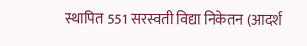स्थापित 551 सरस्वती विद्या निकेतन (आदर्श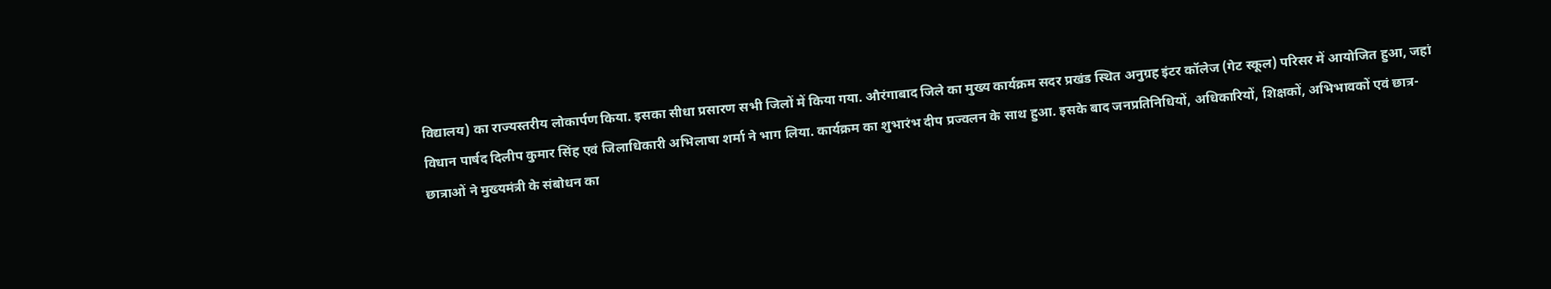विद्यालय) का राज्यस्तरीय लोकार्पण किया. इसका सीधा प्रसारण सभी जिलों में किया गया. औरंगाबाद जिले का मुख्य कार्यक्रम सदर प्रखंड स्थित अनुग्रह इंटर कॉलेज (गेट स्कूल) परिसर में आयोजित हुआ, जहां विधान पार्षद दिलीप कुमार सिंह एवं जिलाधिकारी अभिलाषा शर्मा ने भाग लिया. कार्यक्रम का शुभारंभ दीप प्रज्वलन के साथ हुआ. इसके बाद जनप्रतिनिधियों, अधिकारियों, शिक्षकों, अभिभावकों एवं छात्र-छात्राओं ने मुख्यमंत्री के संबोधन का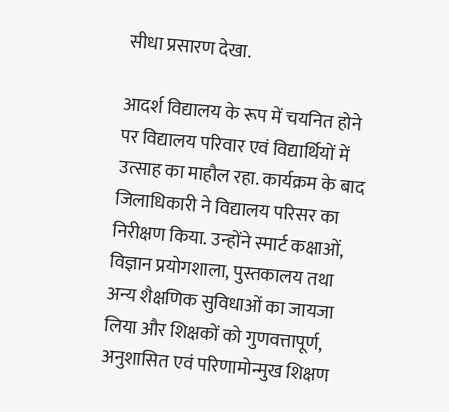सीधा प्रसारण देखा.

आदर्श विद्यालय के रूप में चयनित होने पर विद्यालय परिवार एवं विद्यार्थियों में उत्साह का माहौल रहा. कार्यक्रम के बाद जिलाधिकारी ने विद्यालय परिसर का निरीक्षण किया. उन्होंने स्मार्ट कक्षाओं, विज्ञान प्रयोगशाला, पुस्तकालय तथा अन्य शैक्षणिक सुविधाओं का जायजा लिया और शिक्षकों को गुणवत्तापूर्ण, अनुशासित एवं परिणामोन्मुख शिक्षण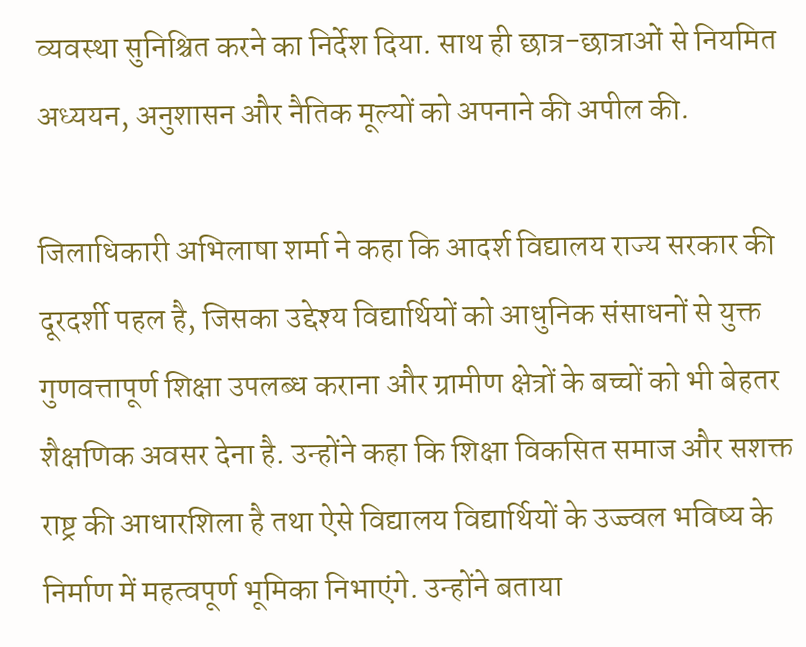व्यवस्था सुनिश्चित करने का निर्देश दिया. साथ ही छात्र-छात्राओं से नियमित अध्ययन, अनुशासन और नैतिक मूल्यों को अपनाने की अपील की.

जिलाधिकारी अभिलाषा शर्मा ने कहा कि आदर्श विद्यालय राज्य सरकार की दूरदर्शी पहल है, जिसका उद्देश्य विद्यार्थियों को आधुनिक संसाधनों से युक्त गुणवत्तापूर्ण शिक्षा उपलब्ध कराना और ग्रामीण क्षेत्रों के बच्चों को भी बेहतर शैक्षणिक अवसर देना है. उन्होंने कहा कि शिक्षा विकसित समाज और सशक्त राष्ट्र की आधारशिला है तथा ऐसे विद्यालय विद्यार्थियों के उज्ज्वल भविष्य के निर्माण में महत्वपूर्ण भूमिका निभाएंगे. उन्होंने बताया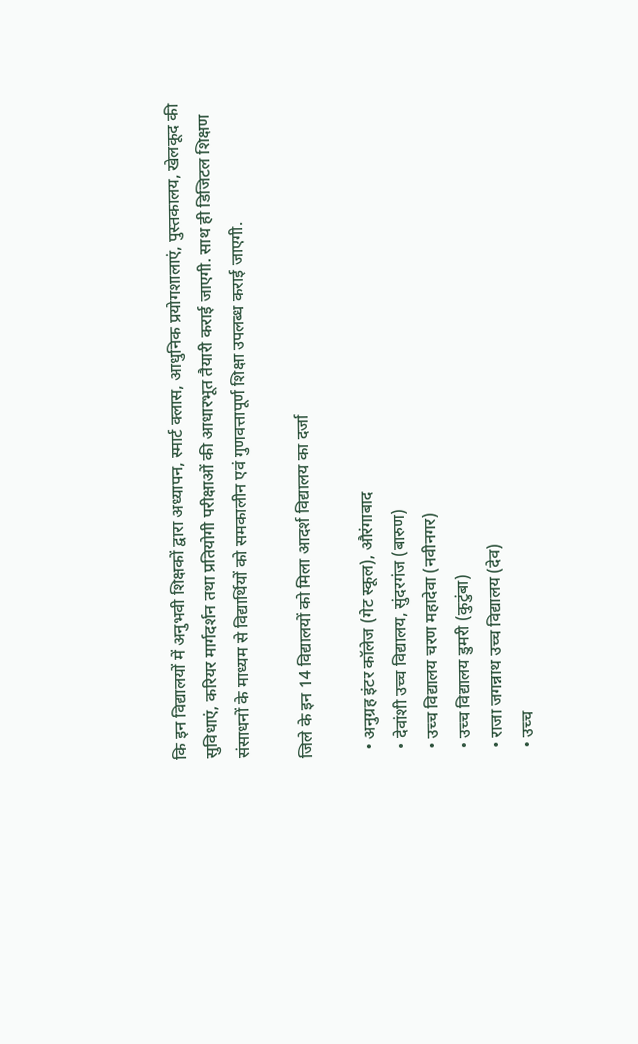कि इन विद्यालयों में अनुभवी शिक्षकों द्वारा अध्यापन, स्मार्ट क्लास, आधुनिक प्रयोगशालाएं, पुस्तकालय, खेलकूद की सुविधाएं, करियर मार्गदर्शन तथा प्रतियोगी परीक्षाओं की आधारभूत तैयारी कराई जाएगी. साथ ही डिजिटल शिक्षण संसाधनों के माध्यम से विद्यार्थियों को समकालीन एवं गुणवत्तापूर्ण शिक्षा उपलब्ध कराई जाएगी.

जिले के इन 14 विद्यालयों को मिला आदर्श विद्यालय का दर्जा

  • अनुग्रह इंटर कॉलेज (गेट स्कूल), औरंगाबाद
  • देवांशी उच्च विद्यालय, सुंदरगंज (बारुण)
  • उच्च विद्यालय चरण महादेवा (नवीनगर)
  • उच्च विद्यालय डुमरी (कुटुंबा)
  • राजा जगन्नाथ उच्च विद्यालय (देव)
  • उच्च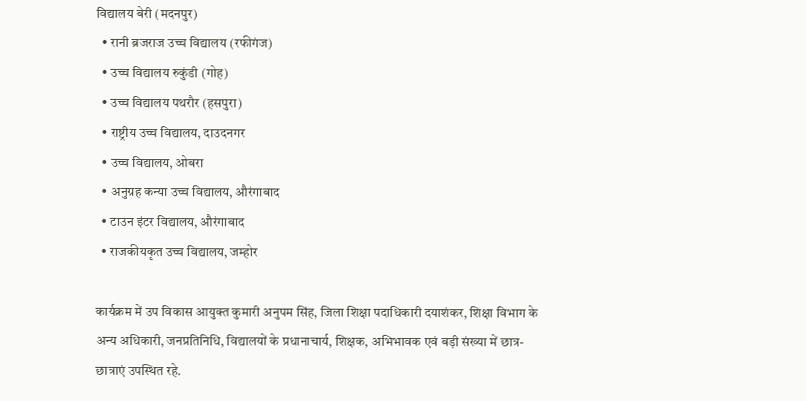विद्यालय बेरी (मदनपुर)
  • रानी ब्रजराज उच्च विद्यालय (रफीगंज)
  • उच्च विद्यालय रुकुंडी (गोह)
  • उच्च विद्यालय पथरौर (हसपुरा)
  • राष्ट्रीय उच्च विद्यालय, दाउदनगर
  • उच्च विद्यालय, ओबरा
  • अनुग्रह कन्या उच्च विद्यालय, औरंगाबाद
  • टाउन इंटर विद्यालय, औरंगाबाद
  • राजकीयकृत उच्च विद्यालय, जम्होर

कार्यक्रम में उप विकास आयुक्त कुमारी अनुपम सिंह, जिला शिक्षा पदाधिकारी दयाशंकर, शिक्षा विभाग के अन्य अधिकारी, जनप्रतिनिधि, विद्यालयों के प्रधानाचार्य, शिक्षक, अभिभावक एवं बड़ी संख्या में छात्र-छात्राएं उपस्थित रहे.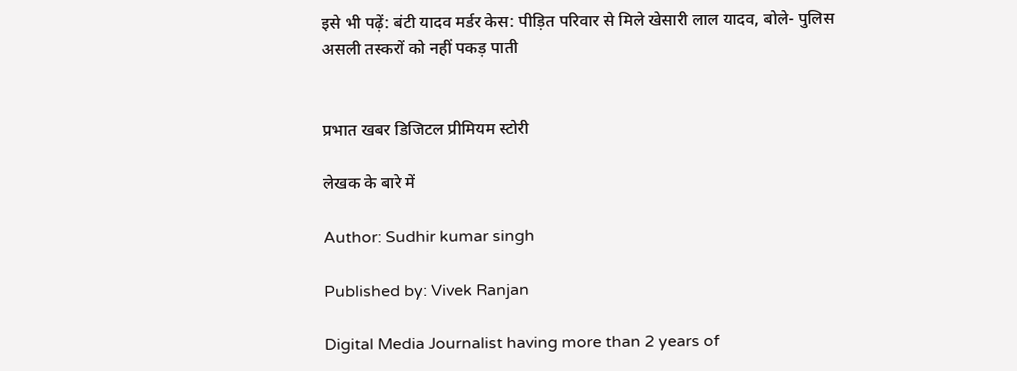इसे भी पढ़ें: बंटी यादव मर्डर केस: पीड़ित परिवार से मिले खेसारी लाल यादव, बोले- पुलिस असली तस्करों को नहीं पकड़ पाती


प्रभात खबर डिजिटल प्रीमियम स्टोरी

लेखक के बारे में

Author: Sudhir kumar singh

Published by: Vivek Ranjan

Digital Media Journalist having more than 2 years of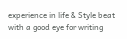experience in life & Style beat with a good eye for writing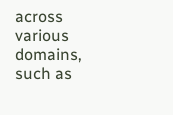across various domains, such as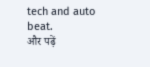tech and auto beat.
और पढ़ें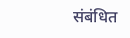संबंधित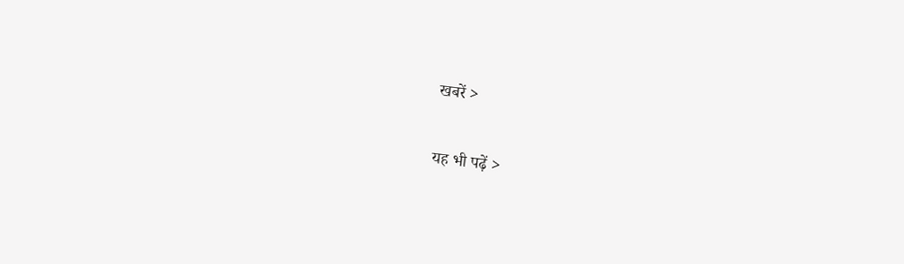खबरें >

यह भी पढ़ें >